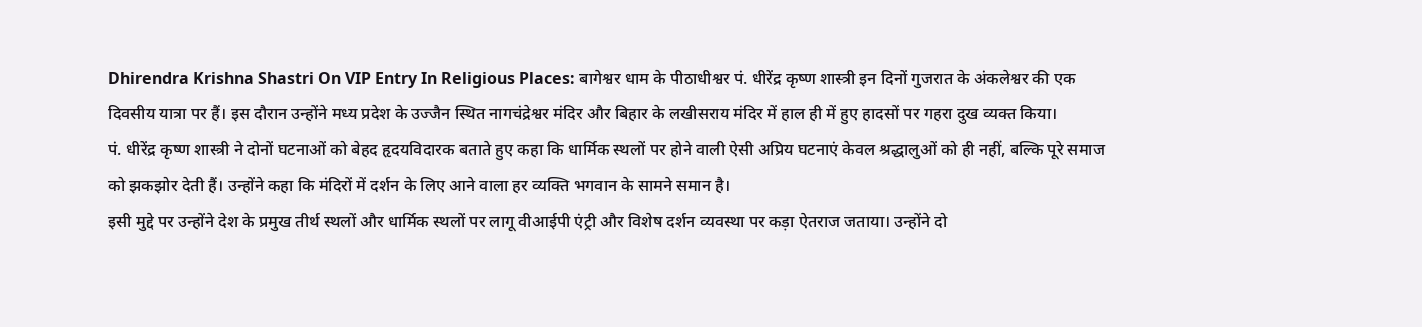Dhirendra Krishna Shastri On VIP Entry In Religious Places: बागेश्वर धाम के पीठाधीश्वर पं. धीरेंद्र कृष्ण शास्त्री इन दिनों गुजरात के अंकलेश्वर की एक दिवसीय यात्रा पर हैं। इस दौरान उन्होंने मध्य प्रदेश के उज्जैन स्थित नागचंद्रेश्वर मंदिर और बिहार के लखीसराय मंदिर में हाल ही में हुए हादसों पर गहरा दुख व्यक्त किया।
पं. धीरेंद्र कृष्ण शास्त्री ने दोनों घटनाओं को बेहद हृदयविदारक बताते हुए कहा कि धार्मिक स्थलों पर होने वाली ऐसी अप्रिय घटनाएं केवल श्रद्धालुओं को ही नहीं, बल्कि पूरे समाज को झकझोर देती हैं। उन्होंने कहा कि मंदिरों में दर्शन के लिए आने वाला हर व्यक्ति भगवान के सामने समान है।
इसी मुद्दे पर उन्होंने देश के प्रमुख तीर्थ स्थलों और धार्मिक स्थलों पर लागू वीआईपी एंट्री और विशेष दर्शन व्यवस्था पर कड़ा ऐतराज जताया। उन्होंने दो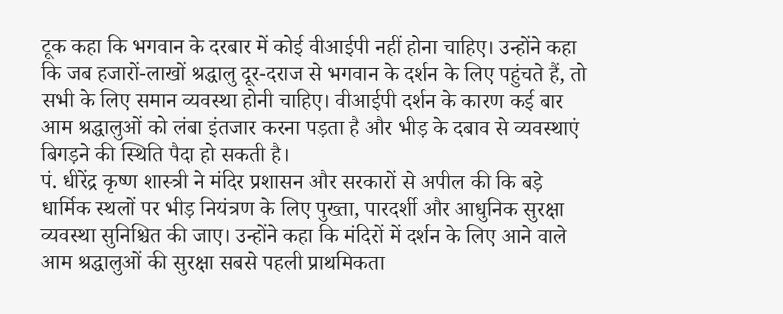टूक कहा कि भगवान के दरबार में कोई वीआईपी नहीं होना चाहिए। उन्होंने कहा कि जब हजारों-लाखों श्रद्धालु दूर-दराज से भगवान के दर्शन के लिए पहुंचते हैं, तो सभी के लिए समान व्यवस्था होनी चाहिए। वीआईपी दर्शन के कारण कई बार आम श्रद्धालुओं को लंबा इंतजार करना पड़ता है और भीड़ के दबाव से व्यवस्थाएं बिगड़ने की स्थिति पैदा हो सकती है।
पं. धीरेंद्र कृष्ण शास्त्री ने मंदिर प्रशासन और सरकारों से अपील की कि बड़े धार्मिक स्थलों पर भीड़ नियंत्रण के लिए पुख्ता, पारदर्शी और आधुनिक सुरक्षा व्यवस्था सुनिश्चित की जाए। उन्होंने कहा कि मंदिरों में दर्शन के लिए आने वाले आम श्रद्धालुओं की सुरक्षा सबसे पहली प्राथमिकता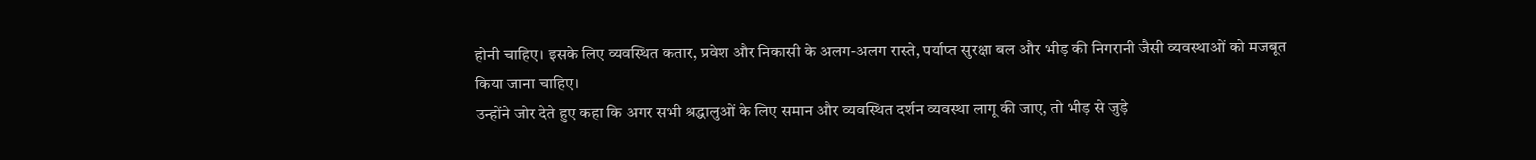होनी चाहिए। इसके लिए व्यवस्थित कतार, प्रवेश और निकासी के अलग-अलग रास्ते, पर्याप्त सुरक्षा बल और भीड़ की निगरानी जैसी व्यवस्थाओं को मजबूत किया जाना चाहिए।
उन्होंने जोर देते हुए कहा कि अगर सभी श्रद्धालुओं के लिए समान और व्यवस्थित दर्शन व्यवस्था लागू की जाए, तो भीड़ से जुड़े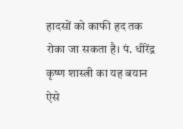हादसों को काफी हद तक रोका जा सकता है। पं. धीरेंद्र कृष्ण शास्त्री का यह बयान ऐसे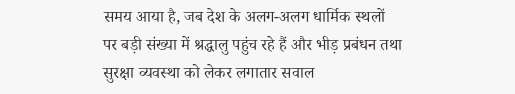समय आया है, जब देश के अलग-अलग धार्मिक स्थलों पर बड़ी संख्या में श्रद्धालु पहुंच रहे हैं और भीड़ प्रबंधन तथा सुरक्षा व्यवस्था को लेकर लगातार सवाल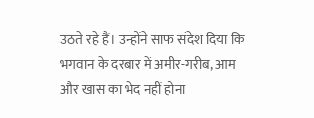उठते रहे हैं। उन्होंने साफ संदेश दिया कि भगवान के दरबार में अमीर-गरीब, आम और खास का भेद नहीं होना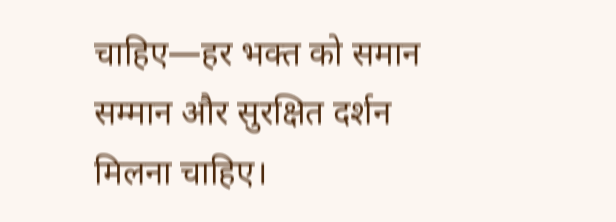चाहिए—हर भक्त को समान सम्मान और सुरक्षित दर्शन मिलना चाहिए।